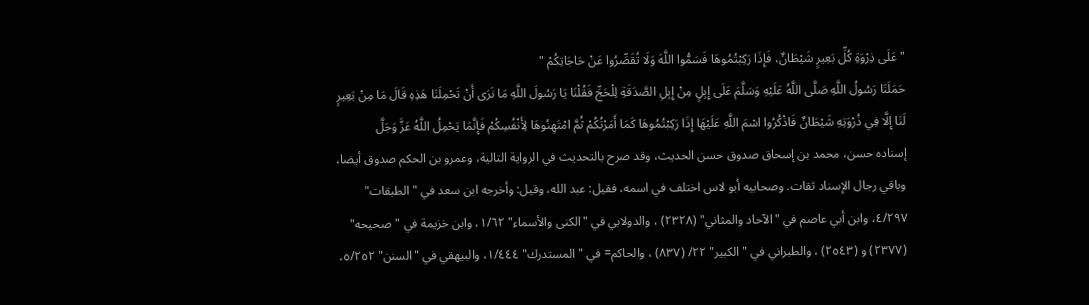" عَلَى ذِرْوَةِ كُلِّ بَعِيرٍ شَيْطَانٌ، فَإِذَا رَكِبْتُمُوهَا فَسَمُّوا اللَّهَ وَلَا تُقَصِّرُوا عَنْ حَاجَاتِكُمْ "
حَمَلَنَا رَسُولُ اللَّهِ صَلَّى اللَّهُ عَلَيْهِ وَسَلَّمَ عَلَى إِبِلٍ مِنْ إِبِلِ الصَّدَقَةِ لِلْحَجِّ فَقُلْنَا يَا رَسُولَ اللَّهِ مَا نَرَى أَنْ تَحْمِلَنَا هَذِهِ قَالَ مَا مِنْ بَعِيرٍ لَنَا إِلَّا فِي ذُرْوَتِهِ شَيْطَانٌ فَاذْكُرُوا اسْمَ اللَّهِ عَلَيْهَا إِذَا رَكِبْتُمُوهَا كَمَا أَمَرْتُكُمْ ثُمَّ امْتَهِنُوهَا لِأَنْفُسِكُمْ فَإِنَّمَا يَحْمِلُ اللَّهُ عَزَّ وَجَلَّ
إسناده حسن، محمد بن إسحاق صدوق حسن الحديث، وقد صرح بالتحديث في الرواية التالية، وعمرو بن الحكم صدوق أيضا، وباقي رجال الإسناد ثقات. وصحابيه أبو لاس اختلف في اسمه، فقيل: عبد الله، وقيل: وأخرجه ابن سعد في "الطبقات" ٤/٢٩٧، وابن أبي عاصم في "الآحاد والمثاني" (٢٣٢٨) ، والدولابي في "الكنى والأسماء" ١/٦٢، وابن خزيمة في "صحيحه" (٢٣٧٧) و (٢٥٤٣) ، والطبراني في "الكبير" ٢٢/ (٨٣٧) ، والحاكم= في "المستدرك" ١/٤٤٤، والبيهقي في "السنن" ٥/٢٥٢،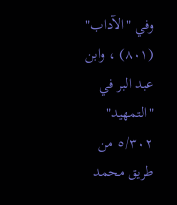وفي "الآداب" (٨٠١) ، وابن عبد البر في "التمهيد" ٥/٣٠٢ من طريق محمد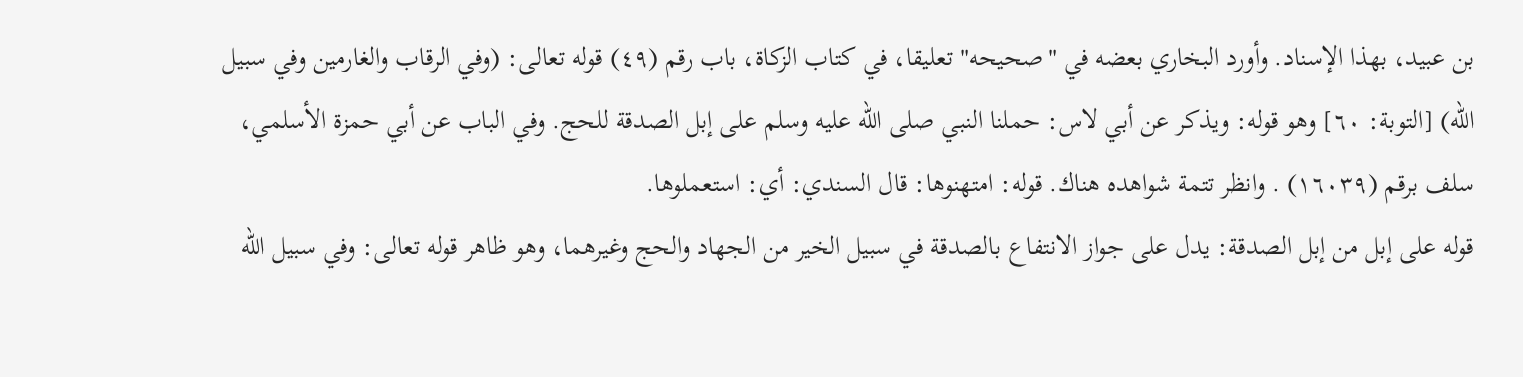بن عبيد، بهذا الإسناد. وأورد البخاري بعضه في "صحيحه" تعليقا، في كتاب الزكاة، باب رقم (٤٩) قوله تعالى: (وفي الرقاب والغارمين وفي سبيل الله) [التوبة: ٦٠] وهو قوله: ويذكر عن أبي لاس: حملنا النبي صلى الله عليه وسلم على إبل الصدقة للحج. وفي الباب عن أبي حمزة الأسلمي، سلف برقم (١٦٠٣٩) . وانظر تتمة شواهده هناك. قوله: امتهنوها: قال السندي: أي: استعملوها.
قوله على إبل من إبل الصدقة: يدل على جواز الانتفاع بالصدقة في سبيل الخير من الجهاد والحج وغيرهما، وهو ظاهر قوله تعالى: وفي سبيل الله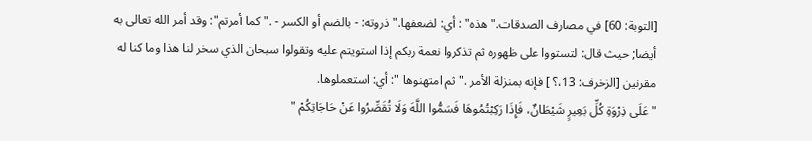[التوبة: 60] في مصارف الصدقات."هذه" : أي: لضعفها."ذروته: - بالضم أو الكسر - ."كما أمرتم": وقد أمر الله تعالى به أيضا; حيث قال: لتستووا على ظهوره ثم تذكروا نعمة ربكم إذا استويتم عليه وتقولوا سبحان الذي سخر لنا هذا وما كنا له مقرنين [الزخرف: 13،؟ ] فإنه بمنزلة الأمر ."ثم امتهنوها ": أي: استعملوها.
" عَلَى ذِرْوَةِ كُلِّ بَعِيرٍ شَيْطَانٌ، فَإِذَا رَكِبْتُمُوهَا فَسَمُّوا اللَّهَ وَلَا تُقَصِّرُوا عَنْ حَاجَاتِكُمْ "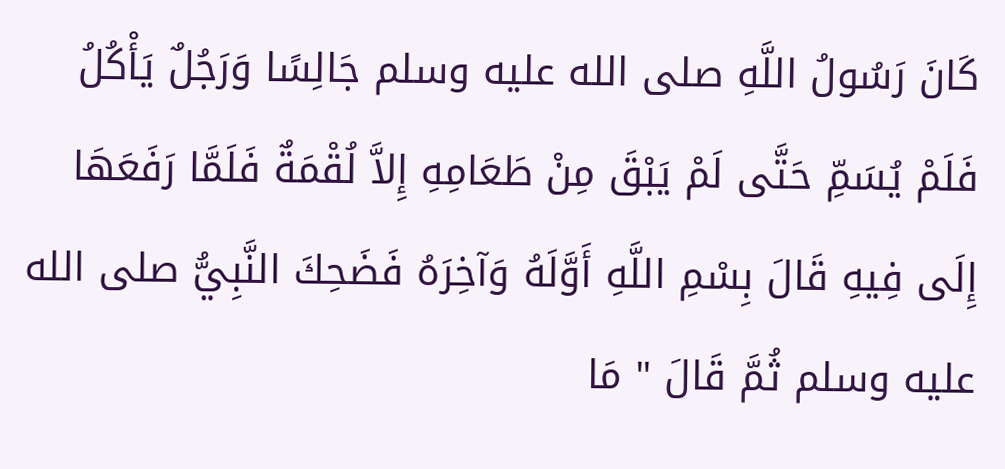كَانَ رَسُولُ اللَّهِ صلى الله عليه وسلم جَالِسًا وَرَجُلٌ يَأْكُلُ فَلَمْ يُسَمِّ حَتَّى لَمْ يَبْقَ مِنْ طَعَامِهِ إِلاَّ لُقْمَةٌ فَلَمَّا رَفَعَهَا إِلَى فِيهِ قَالَ بِسْمِ اللَّهِ أَوَّلَهُ وَآخِرَهُ فَضَحِكَ النَّبِيُّ صلى الله عليه وسلم ثُمَّ قَالَ " مَا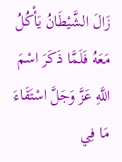زَالَ الشَّيْطَانُ يَأْكُلُ مَعَهُ فَلَمَّا ذَكَرَ اسْمَ اللَّهِ عَزَّ وَجَلَّ اسْتَقَاءَ مَا فِي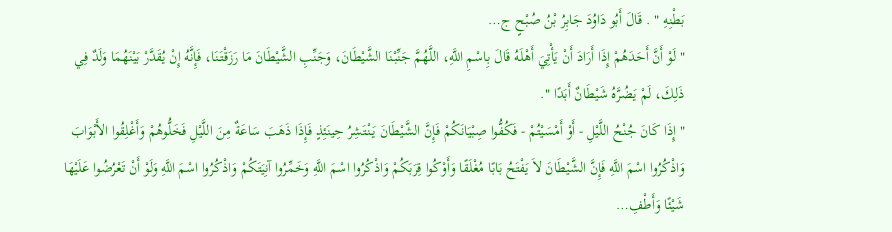بَطْنِهِ " . قَالَ أَبُو دَاوُدَ جَابِرُ بْنُ صُبْحٍ ج…
" لَوْ أَنَّ أَحَدَهُمْ إِذَا أَرَادَ أَنْ يَأْتِيَ أَهْلَهُ قَالَ بِاسْمِ اللَّهِ، اللَّهُمَّ جَنِّبْنَا الشَّيْطَانَ، وَجَنِّبِ الشَّيْطَانَ مَا رَزَقْتَنَا، فَإِنَّهُ إِنْ يُقَدَّرْ بَيْنَهُمَا وَلَدٌ فِي ذَلِكَ، لَمْ يَضُرَّهُ شَيْطَانٌ أَبَدًا ".
" إِذَا كَانَ جُنْحُ اللَّيْلِ - أَوْ أَمْسَيْتُمْ - فَكُفُّوا صِبْيَانَكُمْ فَإِنَّ الشَّيْطَانَ يَنْتَشِرُ حِينَئِذٍ فَإِذَا ذَهَبَ سَاعَةٌ مِنَ اللَّيْلِ فَخَلُّوهُمْ وَأَغْلِقُوا الأَبْوَابَ وَاذْكُرُوا اسْمَ اللَّهِ فَإِنَّ الشَّيْطَانَ لاَ يَفْتَحُ بَابًا مُغْلَقًا وَأَوْكُوا قِرَبَكُمْ وَاذْكُرُوا اسْمَ اللَّهِ وَخَمِّرُوا آنِيَتَكُمْ وَاذْكُرُوا اسْمَ اللَّهِ وَلَوْ أَنْ تَعْرُضُوا عَلَيْهَا شَيْئًا وَأَطْفِ…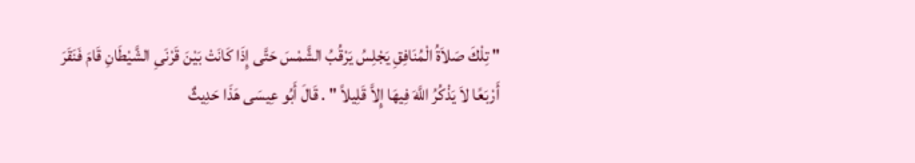" تِلْكَ صَلاَةُ الْمُنَافِقِ يَجْلِسُ يَرْقُبُ الشَّمْسَ حَتَّى إِذَا كَانَتْ بَيْنَ قَرْنَىِ الشَّيْطَانِ قَامَ فَنَقَرَ أَرْبَعًا لاَ يَذْكُرُ اللَّهَ فِيهَا إِلاَّ قَلِيلاً " . قَالَ أَبُو عِيسَى هَذَا حَدِيثٌ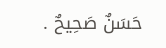حَسَنٌ صَحِيحٌ .